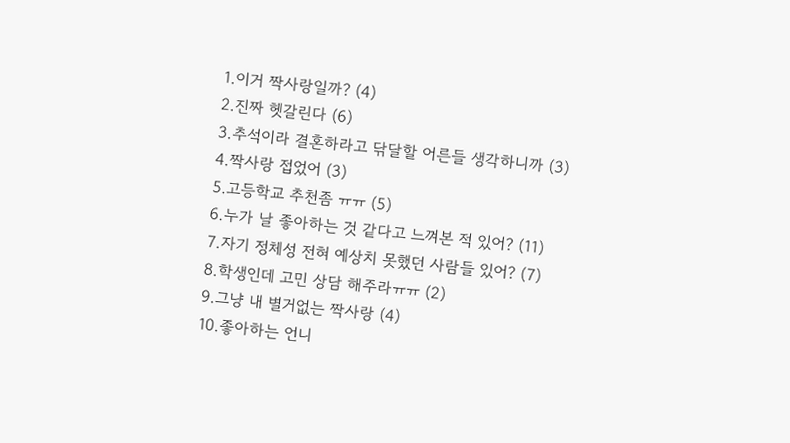1.이거 짝사랑일까? (4)
2.진짜 헷갈린다 (6)
3.추석이라 결혼하라고 닦달할 어른들 생각하니까 (3)
4.짝사랑 접었어 (3)
5.고등학교 추천좀 ㅠㅠ (5)
6.누가 날 좋아하는 것 같다고 느껴본 적 있어? (11)
7.자기 정체성 전혀 예상치 못했던 사람들 있어? (7)
8.학생인데 고민 상담 해주라ㅠㅠ (2)
9.그냥 내 별거없는 짝사랑 (4)
10.좋아하는 언니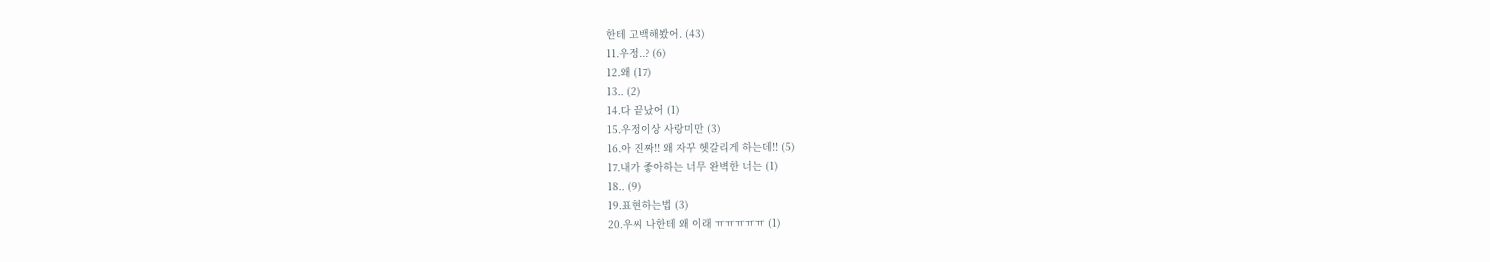한테 고백해봤어. (43)
11.우정..? (6)
12.왜 (17)
13.. (2)
14.다 끝났어 (1)
15.우정이상 사랑미만 (3)
16.아 진짜!! 왜 자꾸 헷갈리게 하는데!! (5)
17.내가 좋아하는 너무 완벽한 너는 (1)
18.. (9)
19.표현하는법 (3)
20.우씨 나한테 왜 이래 ㅠㅠㅠㅠㅠ (1)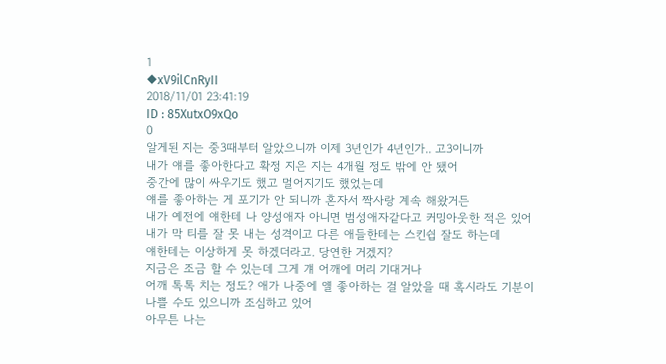1
◆xV9ilCnRyII
2018/11/01 23:41:19
ID : 85XutxO9xQo
0
알게된 지는 중3때부터 알았으니까 이제 3년인가 4년인가.. 고3이니까
내가 얘를 좋아한다고 확정 지은 지는 4개월 정도 밖에 안 됐어
중간에 많이 싸우기도 했고 멀어지기도 했었는데
얘를 좋아하는 게 포기가 안 되니까 혼자서 짝사랑 계속 해왔거든
내가 예전에 얘한테 나 양성애자 아니면 범성애자같다고 커밍아웃한 적은 있어
내가 막 티를 잘 못 내는 성격이고 다른 애들한테는 스킨쉽 잘도 하는데
얘한테는 이상하게 못 하겠더라고. 당연한 거겠지?
지금은 조금 할 수 있는데 그게 걔 어깨에 머리 기대거나
어깨 톡톡 치는 정도? 애가 나중에 얠 좋아하는 걸 알았을 때 혹시라도 기분이 나쁠 수도 있으니까 조심하고 있어
아무튼 나는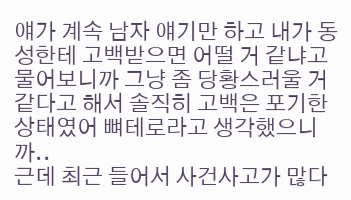얘가 계속 남자 얘기만 하고 내가 동성한테 고백받으면 어떨 거 같냐고
물어보니까 그냥 좀 당황스러울 거 같다고 해서 솔직히 고백은 포기한 상태였어 뼈테로라고 생각했으니까..
근데 최근 들어서 사건사고가 많다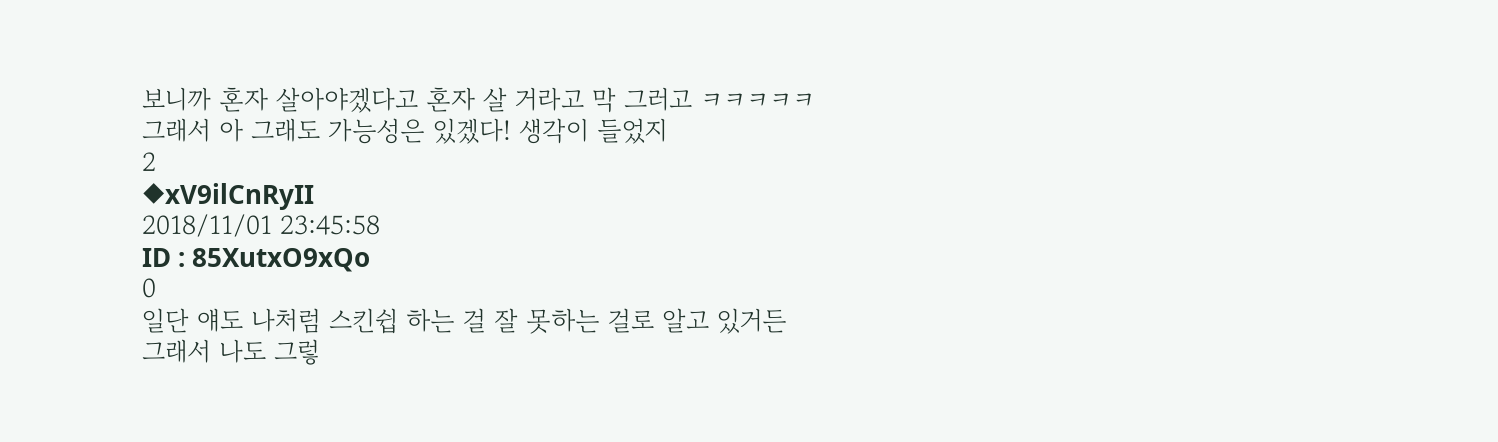보니까 혼자 살아야겠다고 혼자 살 거라고 막 그러고 ㅋㅋㅋㅋㅋ
그래서 아 그래도 가능성은 있겠다! 생각이 들었지
2
◆xV9ilCnRyII
2018/11/01 23:45:58
ID : 85XutxO9xQo
0
일단 얘도 나처럼 스킨쉽 하는 걸 잘 못하는 걸로 알고 있거든
그래서 나도 그렇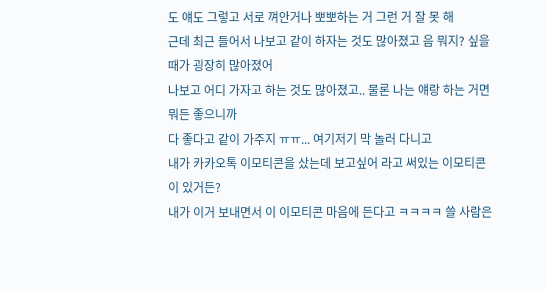도 얘도 그렇고 서로 껴안거나 뽀뽀하는 거 그런 거 잘 못 해
근데 최근 들어서 나보고 같이 하자는 것도 많아졌고 음 뭐지? 싶을 때가 굉장히 많아졌어
나보고 어디 가자고 하는 것도 많아졌고.. 물론 나는 얘랑 하는 거면 뭐든 좋으니까
다 좋다고 같이 가주지 ㅠㅠ... 여기저기 막 놀러 다니고
내가 카카오톡 이모티콘을 샀는데 보고싶어 라고 써있는 이모티콘이 있거든?
내가 이거 보내면서 이 이모티콘 마음에 든다고 ㅋㅋㅋㅋ 쓸 사람은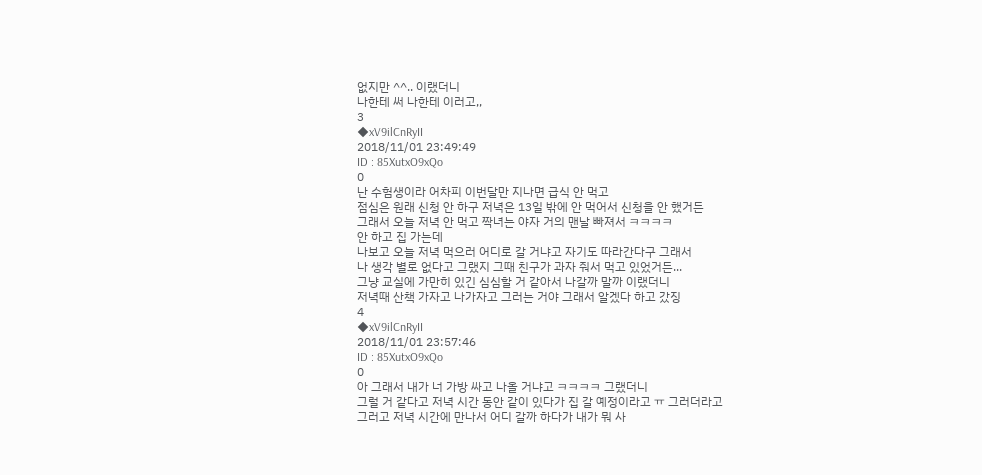없지만 ^^.. 이랬더니
나한테 써 나한테 이러고,,
3
◆xV9ilCnRyII
2018/11/01 23:49:49
ID : 85XutxO9xQo
0
난 수험생이라 어차피 이번달만 지나면 급식 안 먹고
점심은 원래 신청 안 하구 저녁은 13일 밖에 안 먹어서 신청을 안 했거든
그래서 오늘 저녁 안 먹고 짝녀는 야자 거의 맨날 빠져서 ㅋㅋㅋㅋ
안 하고 집 가는데
나보고 오늘 저녁 먹으러 어디로 갈 거냐고 자기도 따라간다구 그래서
나 생각 별로 없다고 그랬지 그때 친구가 과자 줘서 먹고 있었거든...
그냥 교실에 가만히 있긴 심심할 거 같아서 나갈까 말까 이랬더니
저녁때 산책 가자고 나가자고 그러는 거야 그래서 알겠다 하고 갔징
4
◆xV9ilCnRyII
2018/11/01 23:57:46
ID : 85XutxO9xQo
0
아 그래서 내가 너 가방 싸고 나올 거냐고 ㅋㅋㅋㅋ 그랬더니
그럴 거 같다고 저녁 시간 동안 같이 있다가 집 갈 예정이라고 ㅠ 그러더라고
그러고 저녁 시간에 만나서 어디 갈까 하다가 내가 뭐 사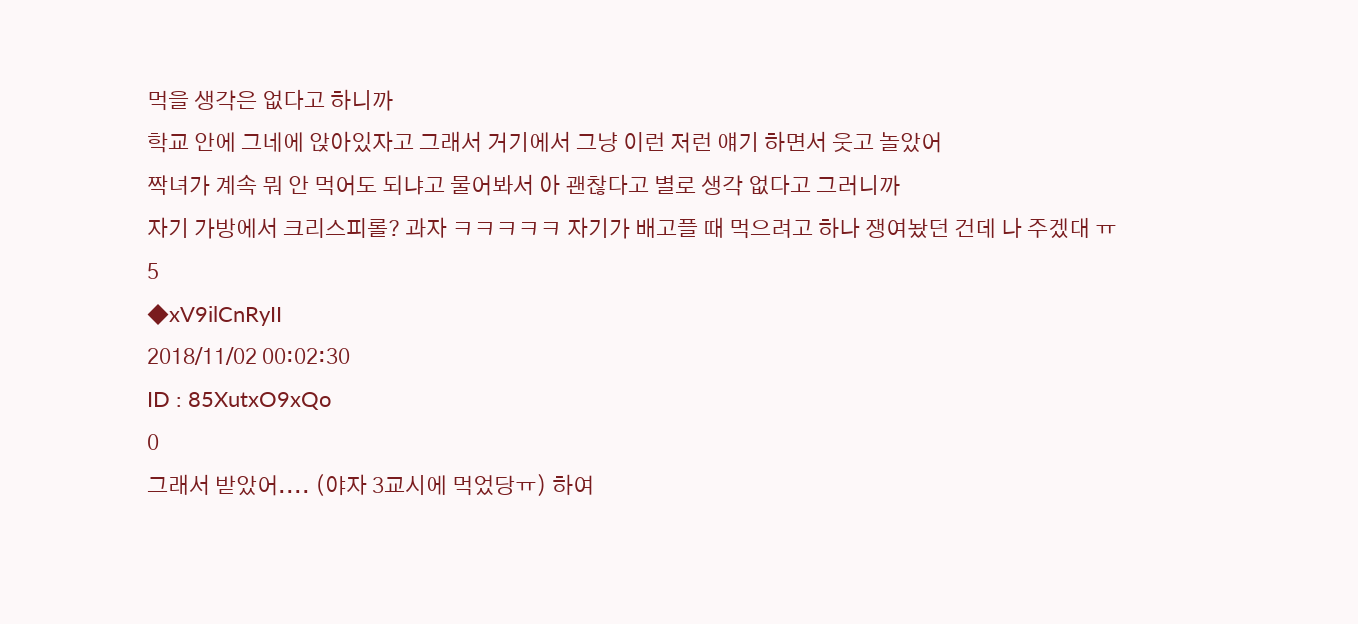먹을 생각은 없다고 하니까
학교 안에 그네에 앉아있자고 그래서 거기에서 그냥 이런 저런 얘기 하면서 웃고 놀았어
짝녀가 계속 뭐 안 먹어도 되냐고 물어봐서 아 괜찮다고 별로 생각 없다고 그러니까
자기 가방에서 크리스피롤? 과자 ㅋㅋㅋㅋㅋ 자기가 배고플 때 먹으려고 하나 쟁여놨던 건데 나 주겠대 ㅠ
5
◆xV9ilCnRyII
2018/11/02 00:02:30
ID : 85XutxO9xQo
0
그래서 받았어.... (야자 3교시에 먹었당ㅠ) 하여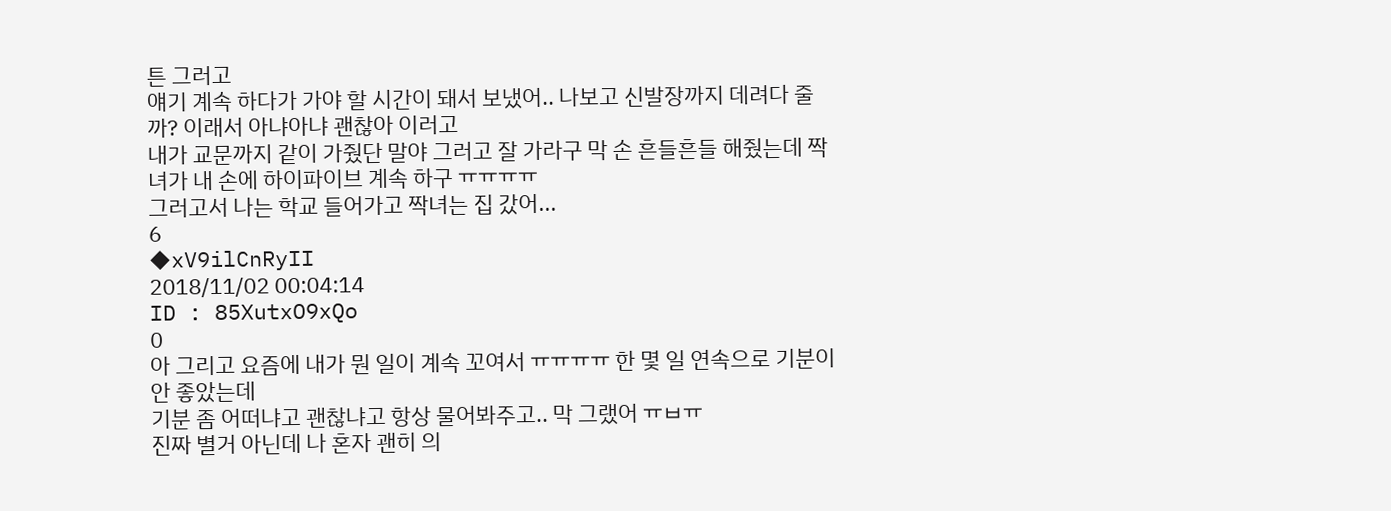튼 그러고
얘기 계속 하다가 가야 할 시간이 돼서 보냈어.. 나보고 신발장까지 데려다 줄까? 이래서 아냐아냐 괜찮아 이러고
내가 교문까지 같이 가줬단 말야 그러고 잘 가라구 막 손 흔들흔들 해줬는데 짝녀가 내 손에 하이파이브 계속 하구 ㅠㅠㅠㅠ
그러고서 나는 학교 들어가고 짝녀는 집 갔어...
6
◆xV9ilCnRyII
2018/11/02 00:04:14
ID : 85XutxO9xQo
0
아 그리고 요즘에 내가 뭔 일이 계속 꼬여서 ㅠㅠㅠㅠ 한 몇 일 연속으로 기분이 안 좋았는데
기분 좀 어떠냐고 괜찮냐고 항상 물어봐주고.. 막 그랬어 ㅠㅂㅠ
진짜 별거 아닌데 나 혼자 괜히 의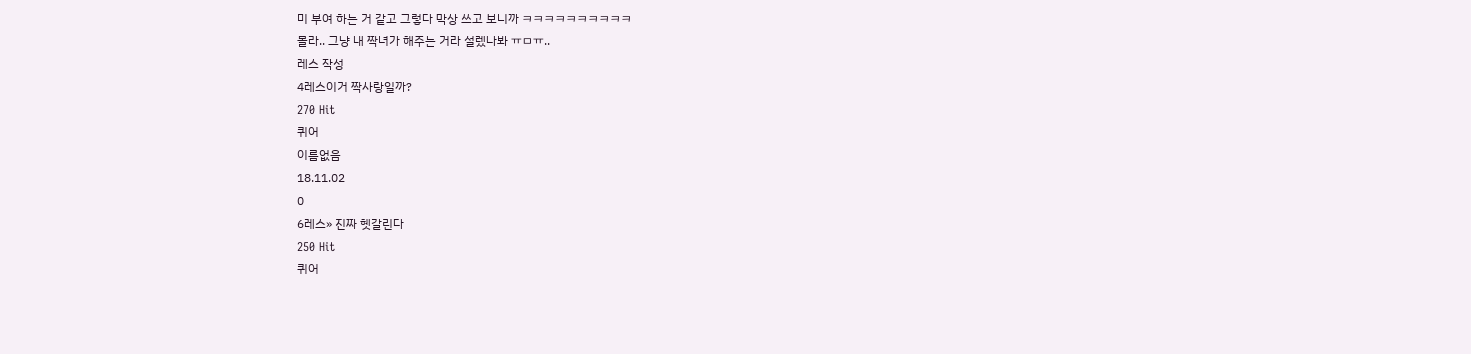미 부여 하는 거 같고 그렇다 막상 쓰고 보니까 ㅋㅋㅋㅋㅋㅋㅋㅋㅋㅋ
몰라.. 그냥 내 짝녀가 해주는 거라 설렜나봐 ㅠㅁㅠ..
레스 작성
4레스이거 짝사랑일까?
270 Hit
퀴어
이름없음
18.11.02
0
6레스» 진짜 헷갈린다
250 Hit
퀴어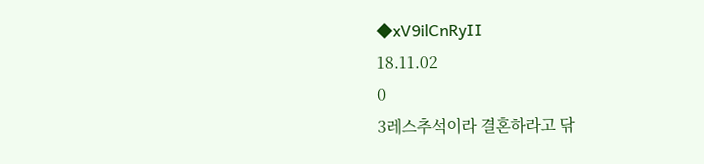◆xV9ilCnRyII
18.11.02
0
3레스추석이라 결혼하라고 닦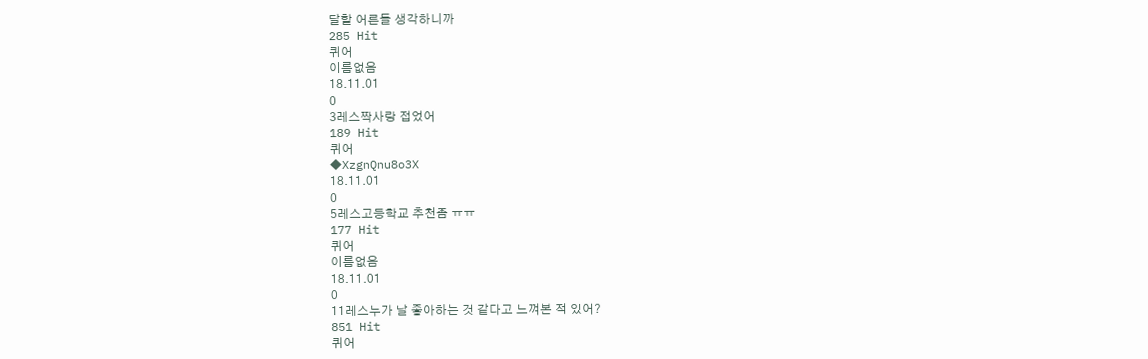달할 어른들 생각하니까
285 Hit
퀴어
이름없음
18.11.01
0
3레스짝사랑 접었어
189 Hit
퀴어
◆XzgnQnu8o3X
18.11.01
0
5레스고등학교 추천좀 ㅠㅠ
177 Hit
퀴어
이름없음
18.11.01
0
11레스누가 날 좋아하는 것 같다고 느껴본 적 있어?
851 Hit
퀴어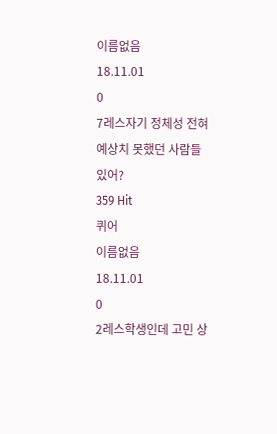이름없음
18.11.01
0
7레스자기 정체성 전혀 예상치 못했던 사람들 있어?
359 Hit
퀴어
이름없음
18.11.01
0
2레스학생인데 고민 상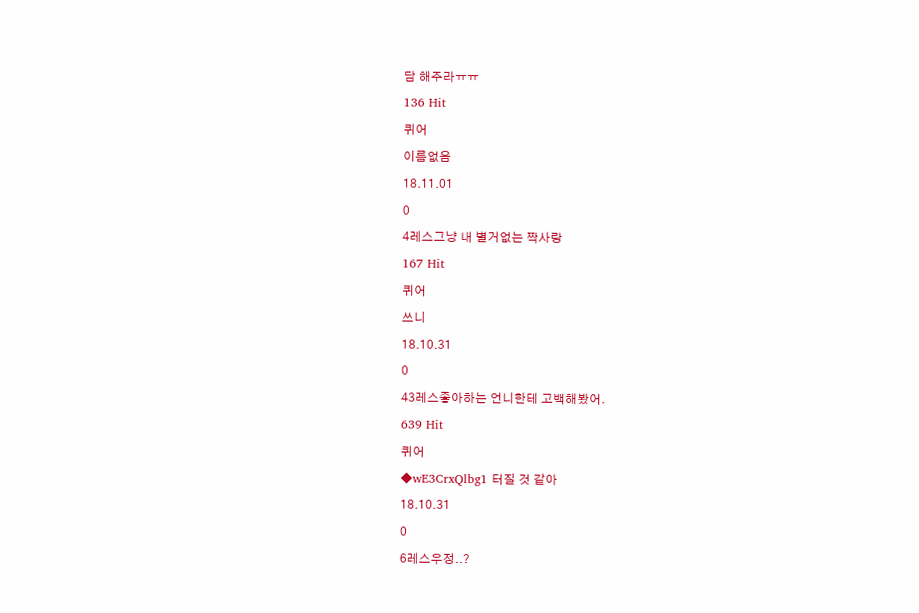담 해주라ㅠㅠ
136 Hit
퀴어
이름없음
18.11.01
0
4레스그냥 내 별거없는 짝사랑
167 Hit
퀴어
쓰니
18.10.31
0
43레스좋아하는 언니한테 고백해봤어.
639 Hit
퀴어
◆wE3CrxQlbg1 터질 것 같아
18.10.31
0
6레스우정..?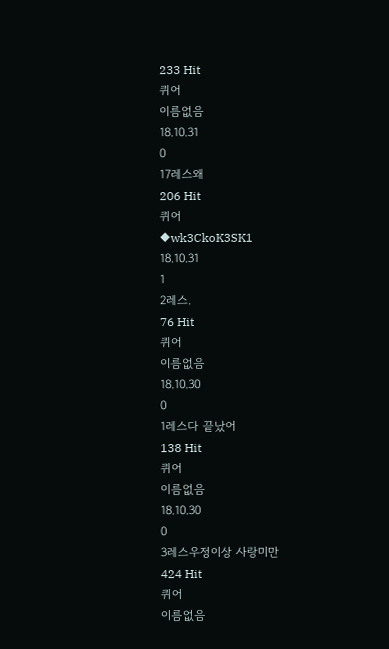233 Hit
퀴어
이름없음
18.10.31
0
17레스왜
206 Hit
퀴어
◆wk3CkoK3SK1
18.10.31
1
2레스.
76 Hit
퀴어
이름없음
18.10.30
0
1레스다 끝났어
138 Hit
퀴어
이름없음
18.10.30
0
3레스우정이상 사랑미만
424 Hit
퀴어
이름없음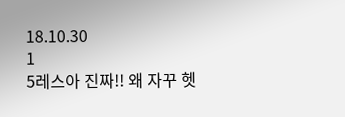18.10.30
1
5레스아 진짜!! 왜 자꾸 헷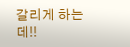갈리게 하는데!!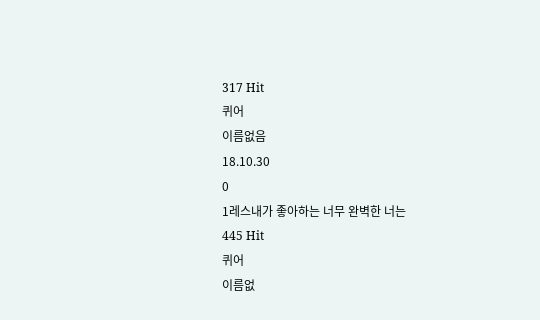317 Hit
퀴어
이름없음
18.10.30
0
1레스내가 좋아하는 너무 완벽한 너는
445 Hit
퀴어
이름없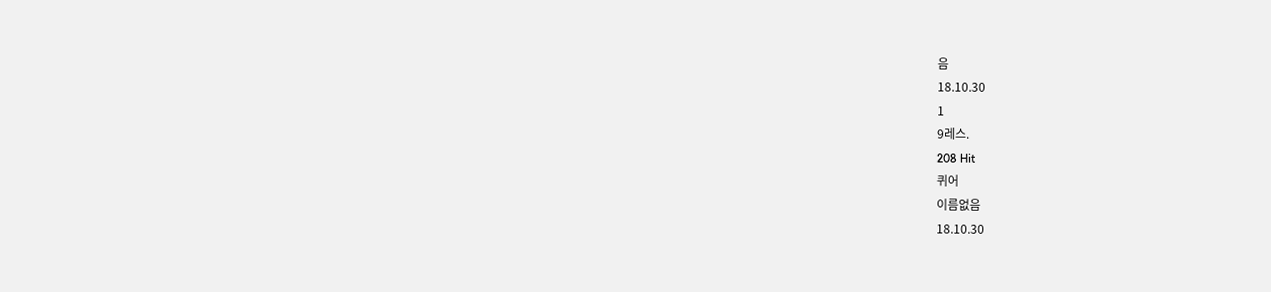음
18.10.30
1
9레스.
208 Hit
퀴어
이름없음
18.10.30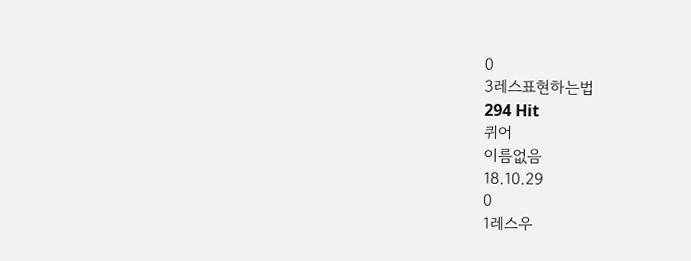0
3레스표현하는법
294 Hit
퀴어
이름없음
18.10.29
0
1레스우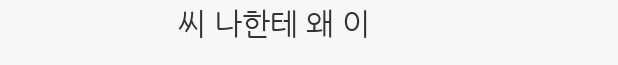씨 나한테 왜 이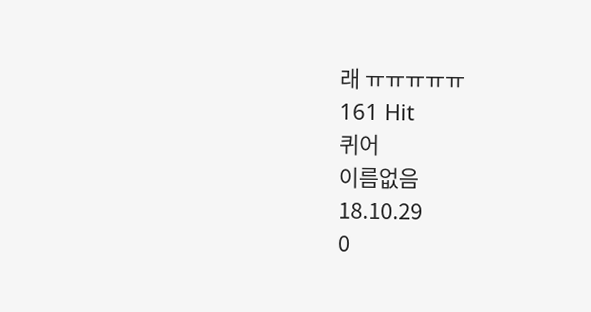래 ㅠㅠㅠㅠㅠ
161 Hit
퀴어
이름없음
18.10.29
0